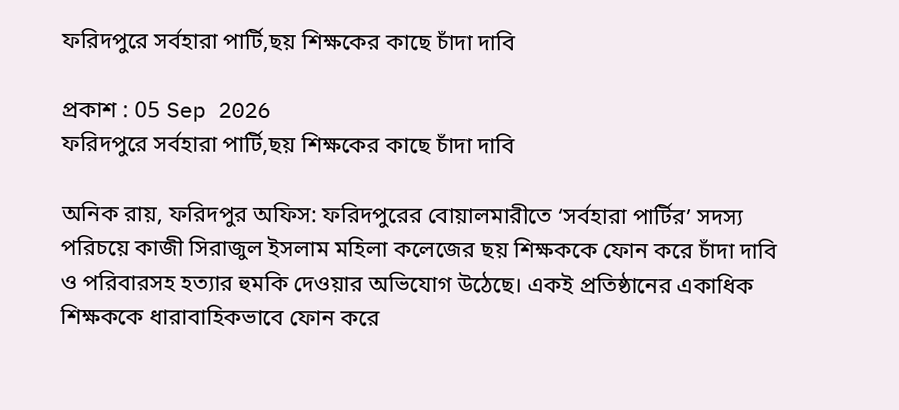ফরিদপুরে সর্বহারা পার্টি,ছয় শিক্ষকের কাছে চাঁদা দাবি

প্রকাশ : 05 Sep 2026
ফরিদপুরে সর্বহারা পার্টি,ছয় শিক্ষকের কাছে চাঁদা দাবি

অনিক রায়, ফরিদপুর অফিস: ফরিদপুরের বোয়ালমারীতে ‘সর্বহারা পার্টির’ সদস্য পরিচয়ে কাজী সিরাজুল ইসলাম মহিলা কলেজের ছয় শিক্ষককে ফোন করে চাঁদা দাবি ও পরিবারসহ হত্যার হুমকি দেওয়ার অভিযোগ উঠেছে। একই প্রতিষ্ঠানের একাধিক শিক্ষককে ধারাবাহিকভাবে ফোন করে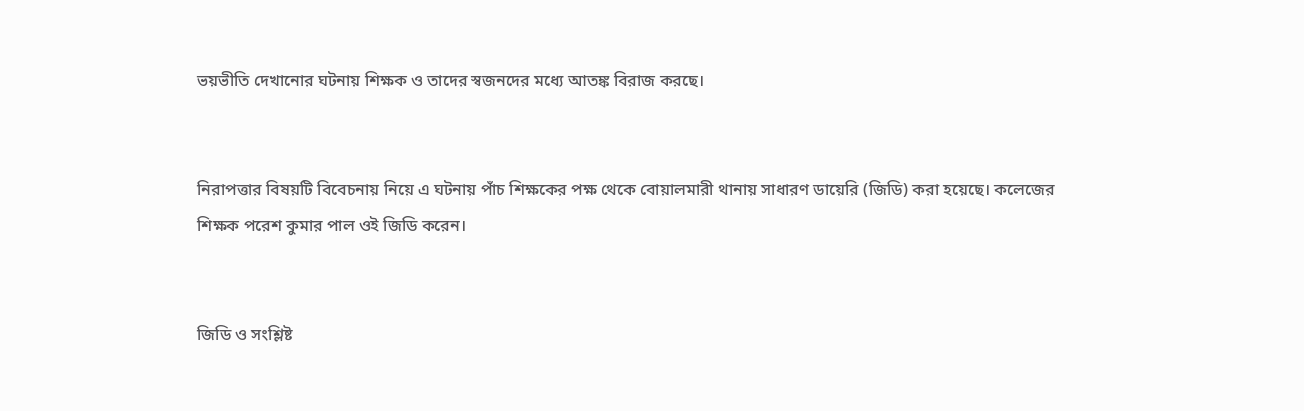ভয়ভীতি দেখানোর ঘটনায় শিক্ষক ও তাদের স্বজনদের মধ্যে আতঙ্ক বিরাজ করছে।


নিরাপত্তার বিষয়টি বিবেচনায় নিয়ে এ ঘটনায় পাঁচ শিক্ষকের পক্ষ থেকে বোয়ালমারী থানায় সাধারণ ডায়েরি (জিডি) করা হয়েছে। কলেজের শিক্ষক পরেশ কুমার পাল ওই জিডি করেন।


জিডি ও সংশ্লিষ্ট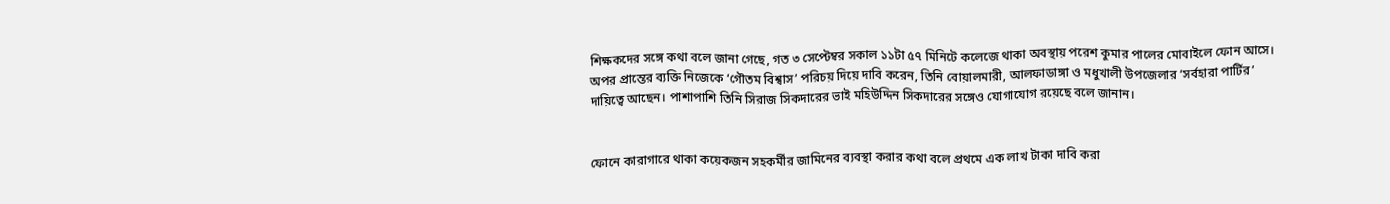শিক্ষকদের সঙ্গে কথা বলে জানা গেছে, গত ৩ সেপ্টেম্বর সকাল ১১টা ৫৭ মিনিটে কলেজে থাকা অবস্থায় পরেশ কুমার পালের মোবাইলে ফোন আসে। অপর প্রান্তের ব্যক্তি নিজেকে ‘গৌতম বিশ্বাস’ পরিচয় দিয়ে দাবি করেন, তিনি বোয়ালমারী, আলফাডাঙ্গা ও মধুখালী উপজেলার ‘সর্বহারা পার্টির’ দায়িত্বে আছেন। পাশাপাশি তিনি সিরাজ সিকদারের ভাই মহিউদ্দিন সিকদারের সঙ্গেও যোগাযোগ রয়েছে বলে জানান।


ফোনে কারাগারে থাকা কয়েকজন সহকর্মীর জামিনের ব্যবস্থা করার কথা বলে প্রথমে এক লাখ টাকা দাবি করা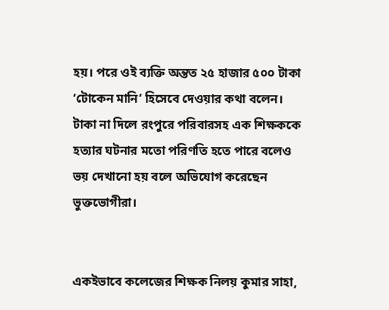হয়। পরে ওই ব্যক্তি অন্তত ২৫ হাজার ৫০০ টাকা ‘টোকেন মানি’ হিসেবে দেওয়ার কথা বলেন। টাকা না দিলে রংপুরে পরিবারসহ এক শিক্ষককে হত্যার ঘটনার মতো পরিণতি হতে পারে বলেও ভয় দেখানো হয় বলে অভিযোগ করেছেন ভুক্তভোগীরা।


একইভাবে কলেজের শিক্ষক নিলয় কুমার সাহা,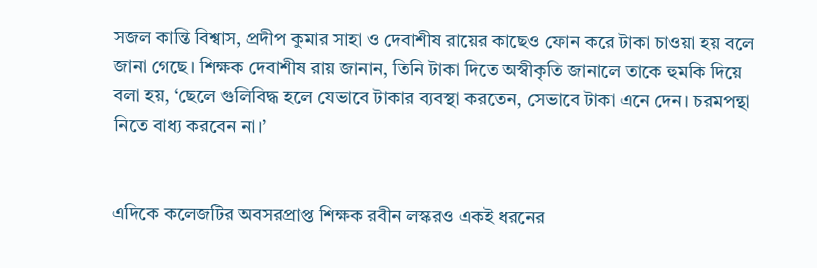সজল কান্তি বিশ্বাস, প্রদীপ কুমার সাহা ও দেবাশীষ রায়ের কাছেও ফোন করে টাকা চাওয়া হয় বলে জানা গেছে। শিক্ষক দেবাশীষ রায় জানান, তিনি টাকা দিতে অস্বীকৃতি জানালে তাকে হুমকি দিয়ে বলা হয়, ‘ছেলে গুলিবিদ্ধ হলে যেভাবে টাকার ব্যবস্থা করতেন, সেভাবে টাকা এনে দেন। চরমপন্থা নিতে বাধ্য করবেন না।’


এদিকে কলেজটির অবসরপ্রাপ্ত শিক্ষক রবীন লস্করও একই ধরনের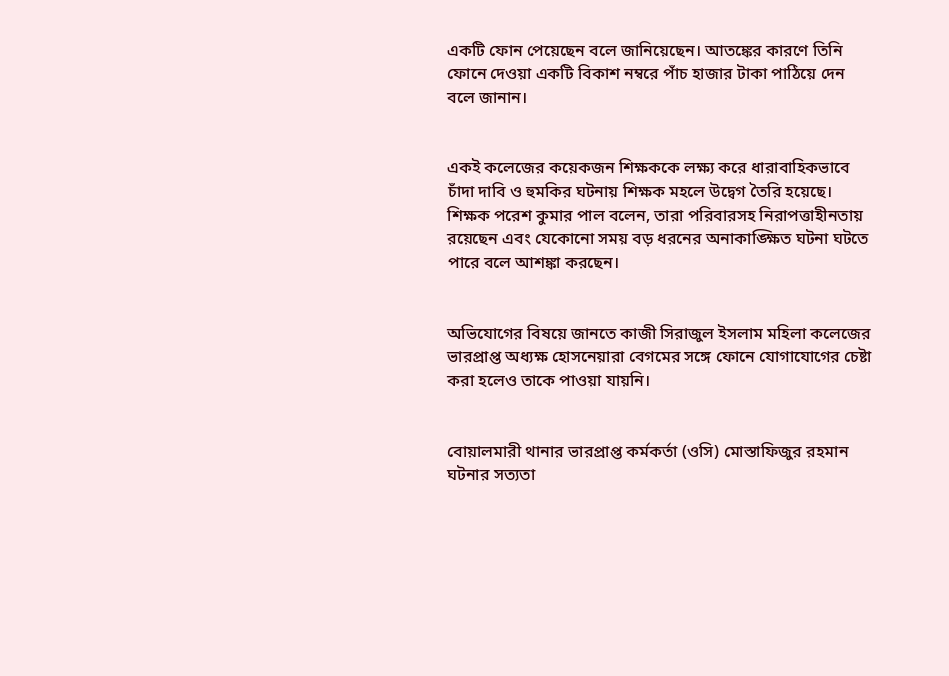একটি ফোন পেয়েছেন বলে জানিয়েছেন। আতঙ্কের কারণে তিনি ফোনে দেওয়া একটি বিকাশ নম্বরে পাঁচ হাজার টাকা পাঠিয়ে দেন বলে জানান।


একই কলেজের কয়েকজন শিক্ষককে লক্ষ্য করে ধারাবাহিকভাবে চাঁদা দাবি ও হুমকির ঘটনায় শিক্ষক মহলে উদ্বেগ তৈরি হয়েছে। শিক্ষক পরেশ কুমার পাল বলেন, তারা পরিবারসহ নিরাপত্তাহীনতায় রয়েছেন এবং যেকোনো সময় বড় ধরনের অনাকাঙ্ক্ষিত ঘটনা ঘটতে পারে বলে আশঙ্কা করছেন।


অভিযোগের বিষয়ে জানতে কাজী সিরাজুল ইসলাম মহিলা কলেজের ভারপ্রাপ্ত অধ্যক্ষ হোসনেয়ারা বেগমের সঙ্গে ফোনে যোগাযোগের চেষ্টা করা হলেও তাকে পাওয়া যায়নি।


বোয়ালমারী থানার ভারপ্রাপ্ত কর্মকর্তা (ওসি) মোস্তাফিজুর রহমান ঘটনার সত্যতা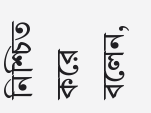নিশ্চিত করে বলেন,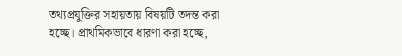তথ্যপ্রযুক্তির সহায়তায় বিষয়টি তদন্ত করা হচ্ছে। প্রাথমিকভাবে ধারণা করা হচ্ছে,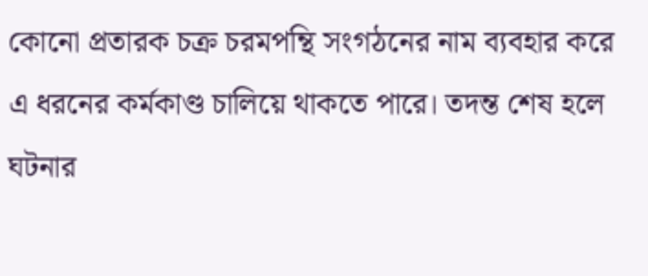কোনো প্রতারক চক্র চরমপন্থি সংগঠনের নাম ব্যবহার করে এ ধরনের কর্মকাণ্ড চালিয়ে থাকতে পারে। তদন্ত শেষ হলে ঘটনার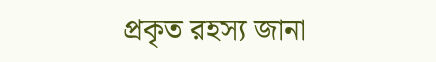প্রকৃত রহস্য জানা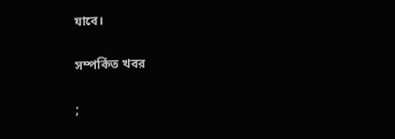যাবে।

সম্পর্কিত খবর

;